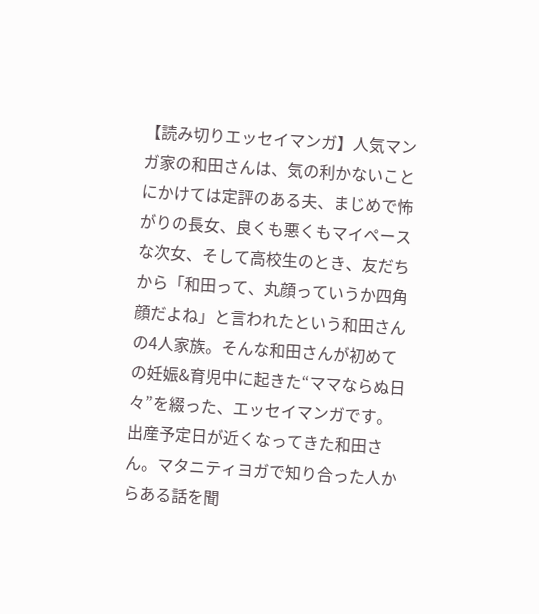【読み切りエッセイマンガ】人気マンガ家の和田さんは、気の利かないことにかけては定評のある夫、まじめで怖がりの長女、良くも悪くもマイペースな次女、そして高校生のとき、友だちから「和田って、丸顔っていうか四角顔だよね」と言われたという和田さんの4人家族。そんな和田さんが初めての妊娠&育児中に起きた“ママならぬ日々”を綴った、エッセイマンガです。
出産予定日が近くなってきた和田さん。マタニティヨガで知り合った人からある話を聞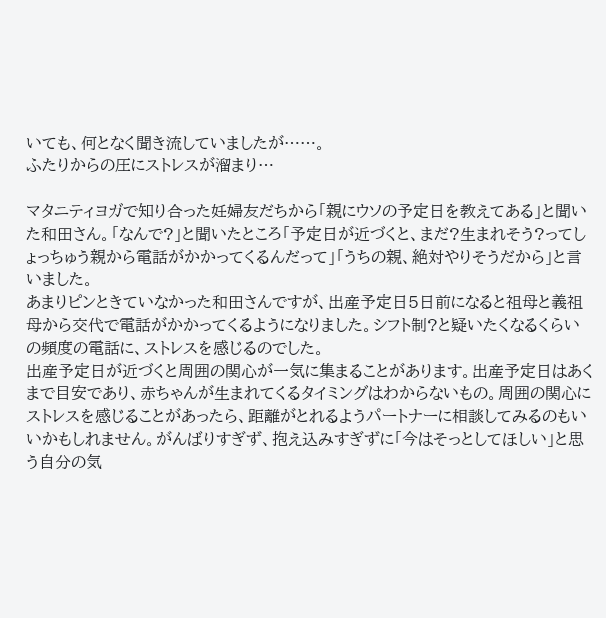いても、何となく聞き流していましたが……。
ふたりからの圧にストレスが溜まり…

マタニティヨガで知り合った妊婦友だちから「親にウソの予定日を教えてある」と聞いた和田さん。「なんで?」と聞いたところ「予定日が近づくと、まだ?生まれそう?ってしょっちゅう親から電話がかかってくるんだって」「うちの親、絶対やりそうだから」と言いました。
あまりピンときていなかった和田さんですが、出産予定日5日前になると祖母と義祖母から交代で電話がかかってくるようになりました。シフト制?と疑いたくなるくらいの頻度の電話に、ストレスを感じるのでした。
出産予定日が近づくと周囲の関心が一気に集まることがあります。出産予定日はあくまで目安であり、赤ちゃんが生まれてくるタイミングはわからないもの。周囲の関心にストレスを感じることがあったら、距離がとれるようパートナーに相談してみるのもいいかもしれません。がんばりすぎず、抱え込みすぎずに「今はそっとしてほしい」と思う自分の気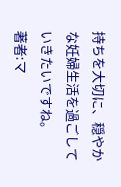持ちを大切に、穏やかな妊婦生活を過ごしていきたいですね。
著者:マ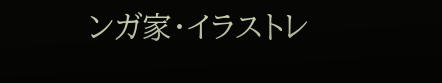ンガ家・イラストレ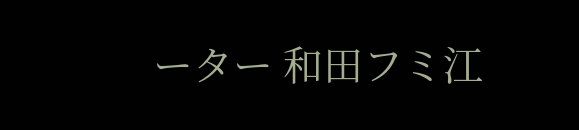ーター 和田フミ江